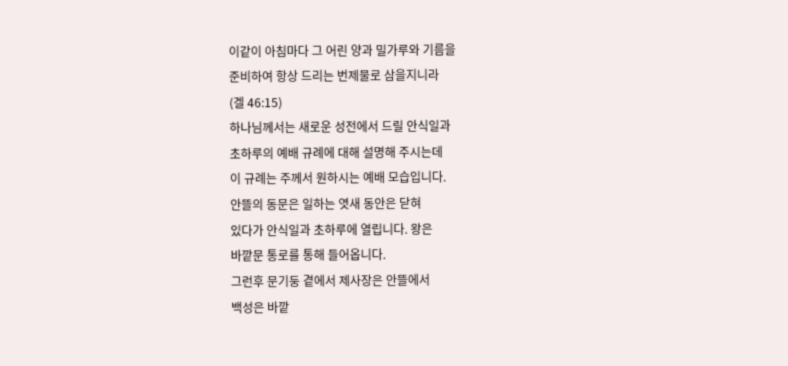이같이 아침마다 그 어린 양과 밀가루와 기름을
준비하여 항상 드리는 번제물로 삼을지니라
(겔 46:15)
하나님께서는 새로운 성전에서 드릴 안식일과
초하루의 예배 규례에 대해 설명해 주시는데
이 규례는 주께서 원하시는 예배 모습입니다.
안뜰의 동문은 일하는 엿새 동안은 닫혀
있다가 안식일과 초하루에 열립니다. 왕은
바깥문 통로를 통해 들어옵니다.
그런후 문기둥 곁에서 제사장은 안뜰에서
백성은 바깥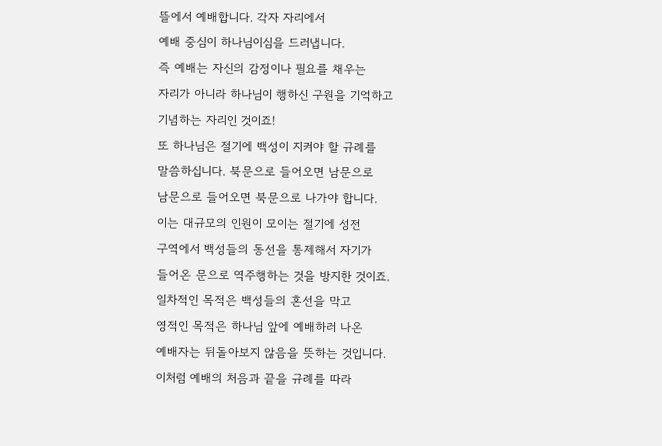뜰에서 예배합니다. 각자 자리에서
예배 중심이 하나님이심을 드러냅니다.
즉 예배는 자신의 감정이나 필요를 채우는
자리가 아니라 하나님이 행하신 구원을 기억하고
기념하는 자리인 것이죠!
또 하나님은 절기에 백성이 지켜야 할 규례를
말씀하십니다. 북문으로 들어오면 남문으로
남문으로 들어오면 북문으로 나가야 합니다.
이는 대규모의 인원이 모이는 절기에 성전
구역에서 백성들의 동선을 통제해서 자기가
들어온 문으로 역주행하는 것을 방지한 것이죠.
일차적인 목적은 백성들의 혼선을 막고
영적인 목적은 하나님 앞에 예배하러 나온
예배자는 뒤돌아보지 않음을 뜻하는 것입니다.
이처럼 예배의 처음과 끝을 규례를 따라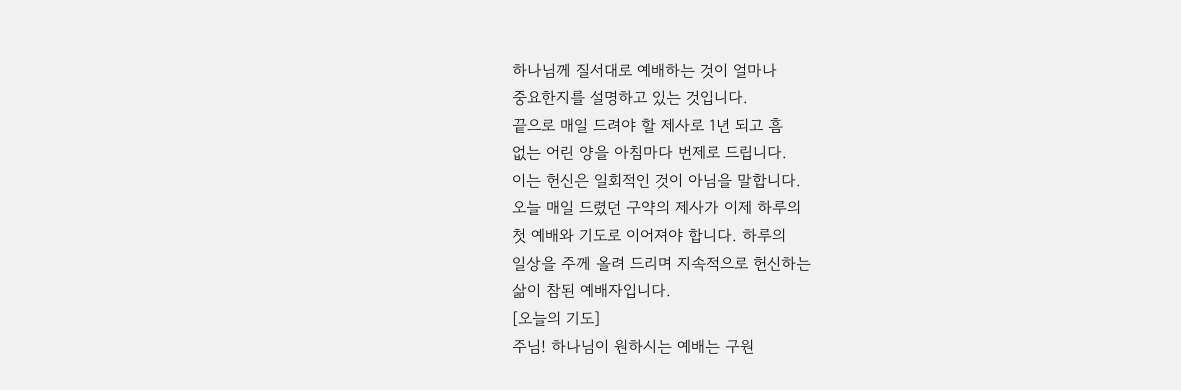하나님께 질서대로 예배하는 것이 얼마나
중요한지를 설명하고 있는 것입니다.
끝으로 매일 드려야 할 제사로 1년 되고 흠
없는 어린 양을 아침마다 번제로 드립니다.
이는 헌신은 일회적인 것이 아님을 말합니다.
오늘 매일 드렸던 구약의 제사가 이제 하루의
첫 예배와 기도로 이어져야 합니다. 하루의
일상을 주께 올려 드리며 지속적으로 헌신하는
삶이 참된 예배자입니다.
[오늘의 기도]
주님! 하나님이 원하시는 예배는 구원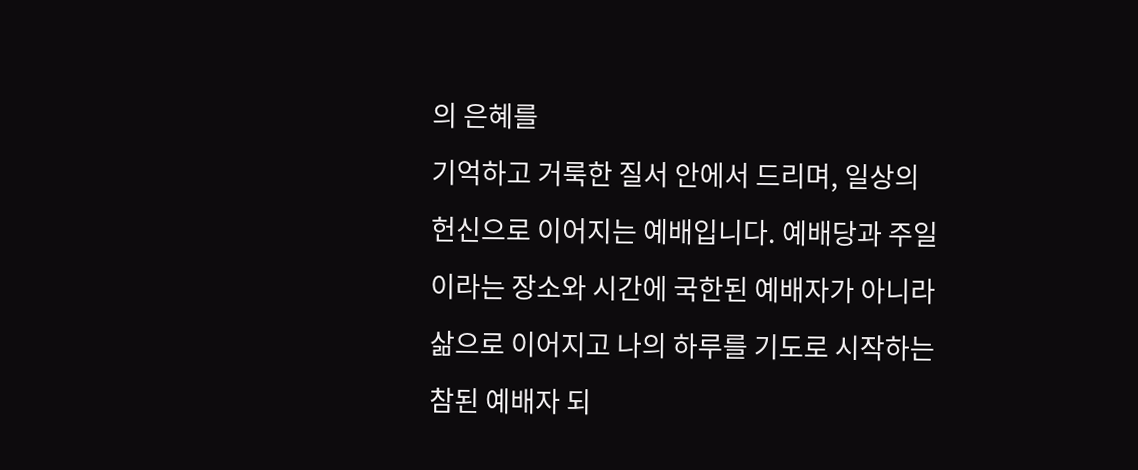의 은혜를
기억하고 거룩한 질서 안에서 드리며, 일상의
헌신으로 이어지는 예배입니다. 예배당과 주일
이라는 장소와 시간에 국한된 예배자가 아니라
삶으로 이어지고 나의 하루를 기도로 시작하는
참된 예배자 되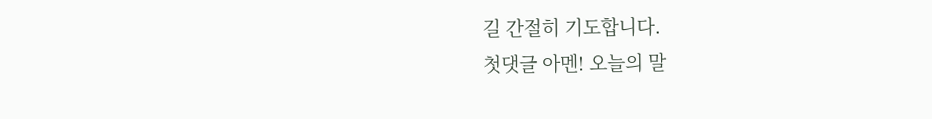길 간절히 기도합니다.
첫댓글 아멘! 오늘의 말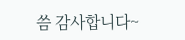씀 감사합니다~